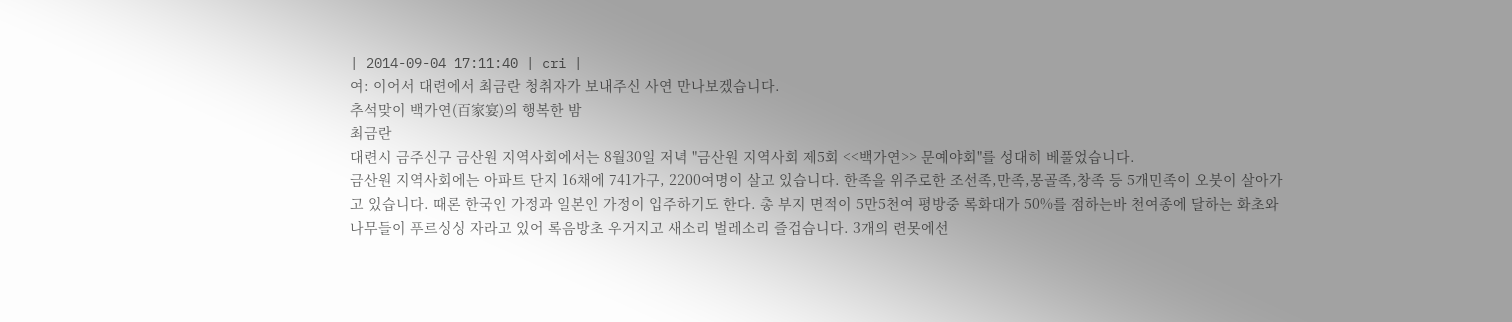| 2014-09-04 17:11:40 | cri |
여: 이어서 대련에서 최금란 청취자가 보내주신 사연 만나보겠습니다.
추석맞이 백가연(百家宴)의 행복한 밤
최금란
대련시 금주신구 금산원 지역사회에서는 8월30일 저녁 "금산원 지역사회 제5회 <<백가연>> 문예야회"를 성대히 베풀었습니다.
금산원 지역사회에는 아파트 단지 16채에 741가구, 2200여명이 살고 있습니다. 한족을 위주로한 조선족,만족,몽골족,창족 등 5개민족이 오붓이 살아가고 있습니다. 때론 한국인 가정과 일본인 가정이 입주하기도 한다. 총 부지 면적이 5만5천여 평방중 록화대가 50%를 점하는바 천여종에 달하는 화초와 나무들이 푸르싱싱 자라고 있어 록음방초 우거지고 새소리 벌레소리 즐겁습니다. 3개의 련못에선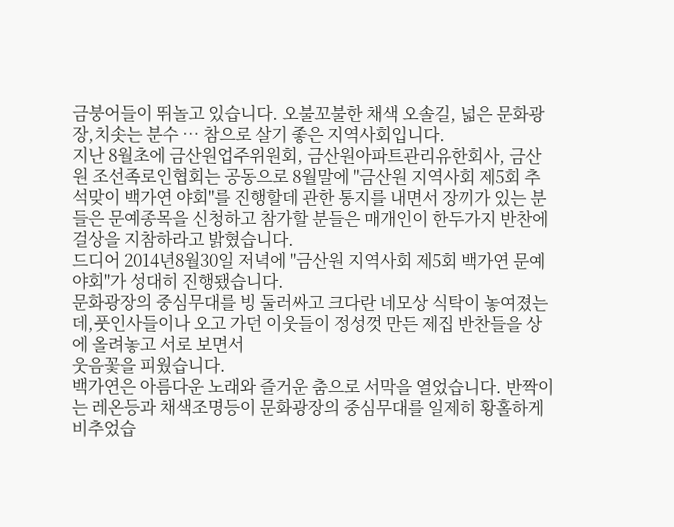금붕어들이 뛰놀고 있습니다. 오불꼬불한 채색 오솔길, 넓은 문화광장,치솟는 분수 … 참으로 살기 좋은 지역사회입니다.
지난 8월초에 금산원업주위원회, 금산원아파트관리유한회사, 금산원 조선족로인협회는 공동으로 8월말에 "금산원 지역사회 제5회 추석맞이 백가연 야회"를 진행할데 관한 통지를 내면서 장끼가 있는 분들은 문예종목을 신청하고 참가할 분들은 매개인이 한두가지 반찬에 걸상을 지참하라고 밝혔습니다.
드디어 2014년8월30일 저녁에 "금산원 지역사회 제5회 백가연 문예야회"가 성대히 진행됐습니다.
문화광장의 중심무대를 빙 둘러싸고 크다란 네모상 식탁이 놓여졌는데,풋인사들이나 오고 가던 이웃들이 정성껏 만든 제집 반찬들을 상에 올려놓고 서로 보면서
웃음꽃을 피웠습니다.
백가연은 아름다운 노래와 즐거운 춤으로 서막을 열었습니다. 반짝이는 레온등과 채색조명등이 문화광장의 중심무대를 일제히 황홀하게 비추었습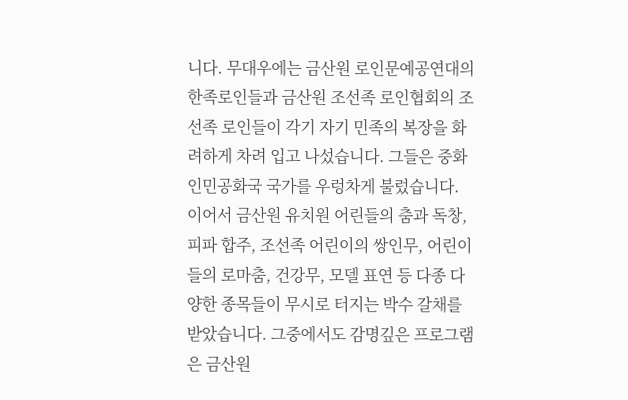니다. 무대우에는 금산원 로인문예공연대의 한족로인들과 금산원 조선족 로인협회의 조선족 로인들이 각기 자기 민족의 복장을 화려하게 차려 입고 나섰습니다. 그들은 중화인민공화국 국가를 우렁차게 불렀습니다.
이어서 금산원 유치원 어린들의 춤과 독창, 피파 합주, 조선족 어린이의 쌍인무, 어린이들의 로마춤, 건강무, 모델 표연 등 다종 다양한 종목들이 무시로 터지는 박수 갈채를 받았습니다. 그중에서도 감명깊은 프로그램은 금산원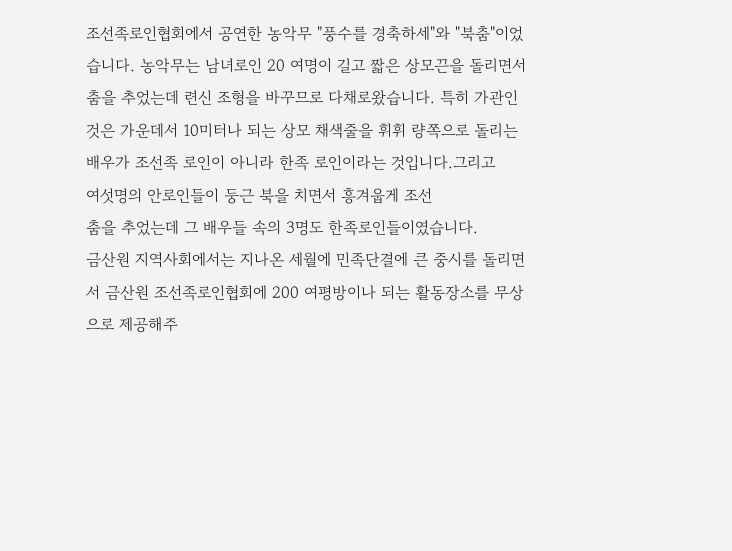조선족로인협회에서 공연한 농악무 "풍수를 경축하세"와 "북춤"이었습니다. 농악무는 남녀로인 20 여명이 길고 짧은 상모끈을 돌리면서 춤을 추었는데 련신 조형을 바꾸므로 다채로왔습니다. 특히 가관인 것은 가운데서 10미터나 되는 상모 채색줄을 휘휘 량쪽으로 돌리는 배우가 조선족 로인이 아니라 한족 로인이라는 것입니다.그리고
여섯명의 안로인들이 둥근 북을 치면서 흥겨웁게 조선
춤을 추었는데 그 배우들 속의 3명도 한족로인들이였습니다.
금산원 지역사회에서는 지나온 세월에 민족단결에 큰 중시를 돌리면서 금산원 조선족로인협회에 200 여평방이나 되는 활동장소를 무상으로 제공해주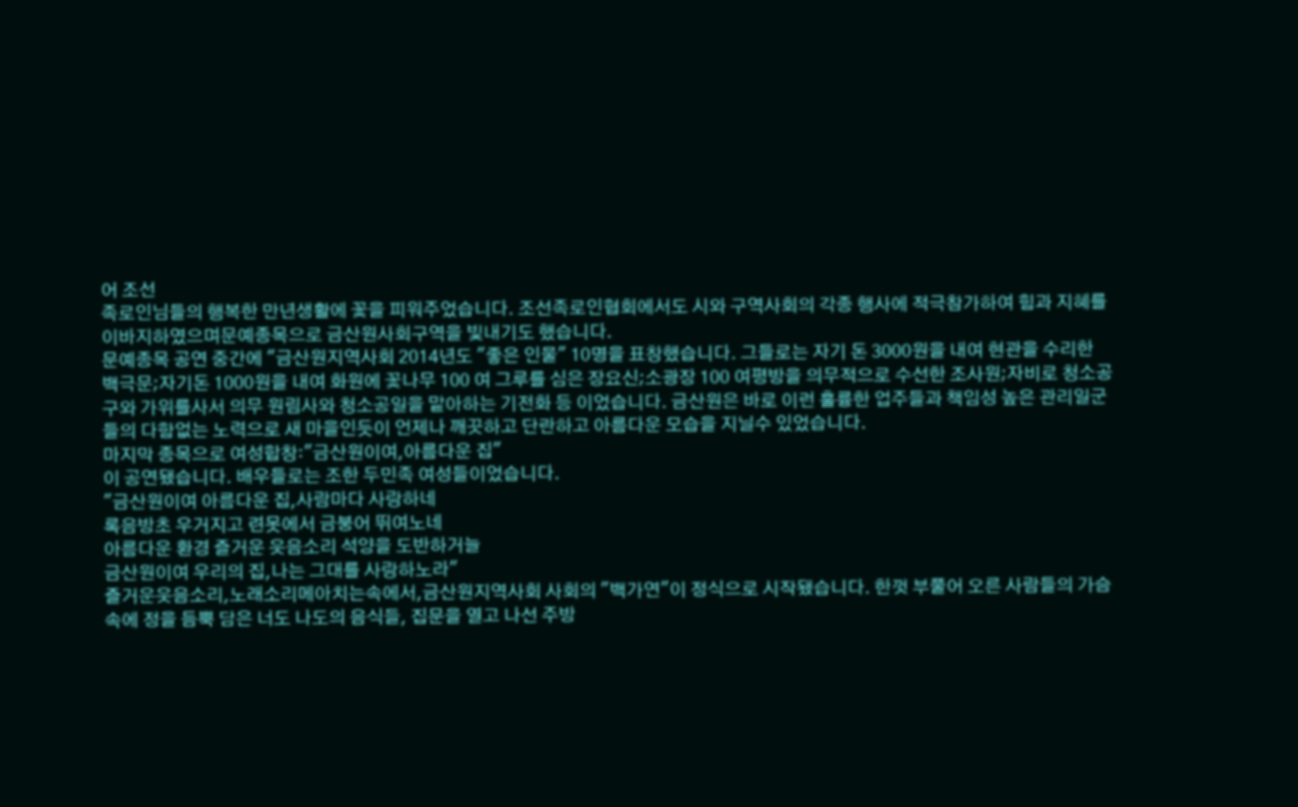어 조선
족로인님들의 행복한 만년생활에 꽃을 피워주었습니다. 조선족로인협회에서도 시와 구역사회의 각종 행사에 적극참가하여 힘과 지혜를 이바지하였으며문예종목으로 금산원사회구역을 빛내기도 했습니다.
문예종목 공연 중간에 "금산원지역사회 2014년도 "좋은 인물" 10명을 표창했습니다. 그들로는 자기 돈 3000원을 내여 현관을 수리한 백극문;자기돈 1000원을 내여 화원에 꽃나무 100 여 그루를 심은 장요신;소광장 100 여평방을 의무적으로 수선한 조사원;자비로 청소공구와 가위를사서 의무 원림사와 청소공일을 맡아하는 기전화 등 이었습니다. 금산원은 바로 이런 훌륭한 업주들과 책임성 높은 관리일군들의 다함없는 노력으로 새 마을인듯이 언제나 깨끗하고 단란하고 아름다운 모습을 지닐수 있었습니다.
마지막 종목으로 여성합창:"금산원이여,아름다운 집"
이 공연됐습니다. 배우들로는 조한 두민족 여성들이었습니다.
"금산원이여 아름다운 집,사람마다 사랑하네
록음방초 우거지고 련못에서 금붕어 뛰여노네
아름다운 환경 즐거운 웃음소리 석양을 도반하거늘
금산원이여 우리의 집,나는 그대를 사랑하노라"
즐거운웃음소리,노래소리메아치는속에서,금산원지역사회 사회의 "백가연"이 정식으로 시작됐습니다. 한껏 부풀어 오른 사람들의 가슴속에 정을 듬뿍 담은 너도 나도의 음식들, 집문을 열고 나선 주방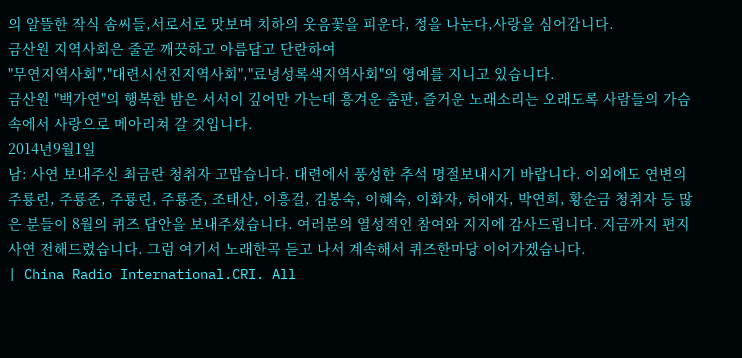의 알뜰한 작식 솜씨들,서로서로 맛보며 치하의 웃음꽃을 피운다, 정을 나눈다,사랑을 심어갑니다.
금산원 지역사회은 줄곧 깨끗하고 아름답고 단란하여
"무연지역사회","대련시선진지역사회","료녕성록색지역사회"의 영예를 지니고 있습니다.
금산원 "백가연"의 행복한 밤은 서서이 깊어만 가는데 흥겨운 춤판, 즐거운 노래소리는 오래도록 사람들의 가슴속에서 사랑으로 메아리쳐 갈 것입니다.
2014년9월1일
남: 사연 보내주신 최금란 청취자 고맙습니다. 대련에서 풍성한 추석 명절보내시기 바랍니다. 이외에도 연변의 주룡린, 주룡준, 주룡린, 주룡준, 조태산, 이흥걸, 김봉숙, 이혜숙, 이화자, 허애자, 박연희, 황순금 청취자 등 많은 분들이 8월의 퀴즈 답안을 보내주셨습니다. 여러분의 열성적인 참여와 지지에 감사드립니다. 지금까지 편지사연 전해드렸습니다. 그럼 여기서 노래한곡 듣고 나서 계속해서 퀴즈한마당 이어가겠습니다.
| China Radio International.CRI. All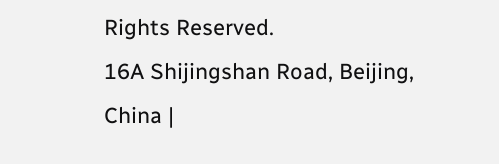Rights Reserved.
16A Shijingshan Road, Beijing, China |